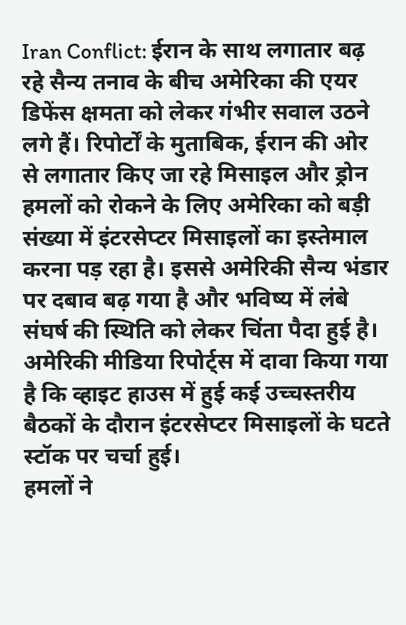Iran Conflict: ईरान के साथ लगातार बढ़ रहे सैन्य तनाव के बीच अमेरिका की एयर डिफेंस क्षमता को लेकर गंभीर सवाल उठने लगे हैं। रिपोर्टों के मुताबिक, ईरान की ओर से लगातार किए जा रहे मिसाइल और ड्रोन हमलों को रोकने के लिए अमेरिका को बड़ी संख्या में इंटरसेप्टर मिसाइलों का इस्तेमाल करना पड़ रहा है। इससे अमेरिकी सैन्य भंडार पर दबाव बढ़ गया है और भविष्य में लंबे संघर्ष की स्थिति को लेकर चिंता पैदा हुई है। अमेरिकी मीडिया रिपोर्ट्स में दावा किया गया है कि व्हाइट हाउस में हुई कई उच्चस्तरीय बैठकों के दौरान इंटरसेप्टर मिसाइलों के घटते स्टॉक पर चर्चा हुई।
हमलों ने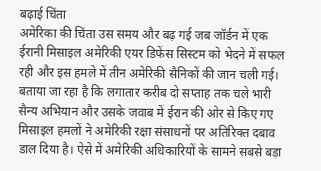बढ़ाई चिंता
अमेरिका की चिंता उस समय और बढ़ गई जब जॉर्डन में एक ईरानी मिसाइल अमेरिकी एयर डिफेंस सिस्टम को भेदने में सफल रही और इस हमले में तीन अमेरिकी सैनिकों की जान चली गई। बताया जा रहा है कि लगातार करीब दो सप्ताह तक चले भारी सैन्य अभियान और उसके जवाब में ईरान की ओर से किए गए मिसाइल हमलों ने अमेरिकी रक्षा संसाधनों पर अतिरिक्त दबाव डाल दिया है। ऐसे में अमेरिकी अधिकारियों के सामने सबसे बड़ा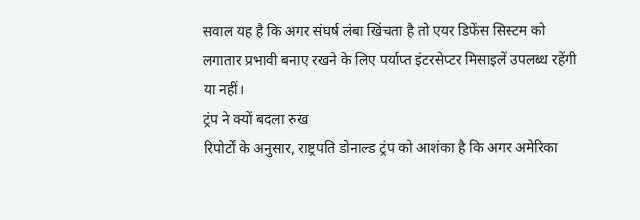सवाल यह है कि अगर संघर्ष लंबा खिंचता है तो एयर डिफेंस सिस्टम को लगातार प्रभावी बनाए रखने के लिए पर्याप्त इंटरसेप्टर मिसाइलें उपलब्ध रहेंगी या नहीं।
ट्रंप ने क्यों बदला रुख
रिपोर्टों के अनुसार, राष्ट्रपति डोनाल्ड ट्रंप को आशंका है कि अगर अमेरिका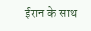ईरान के साथ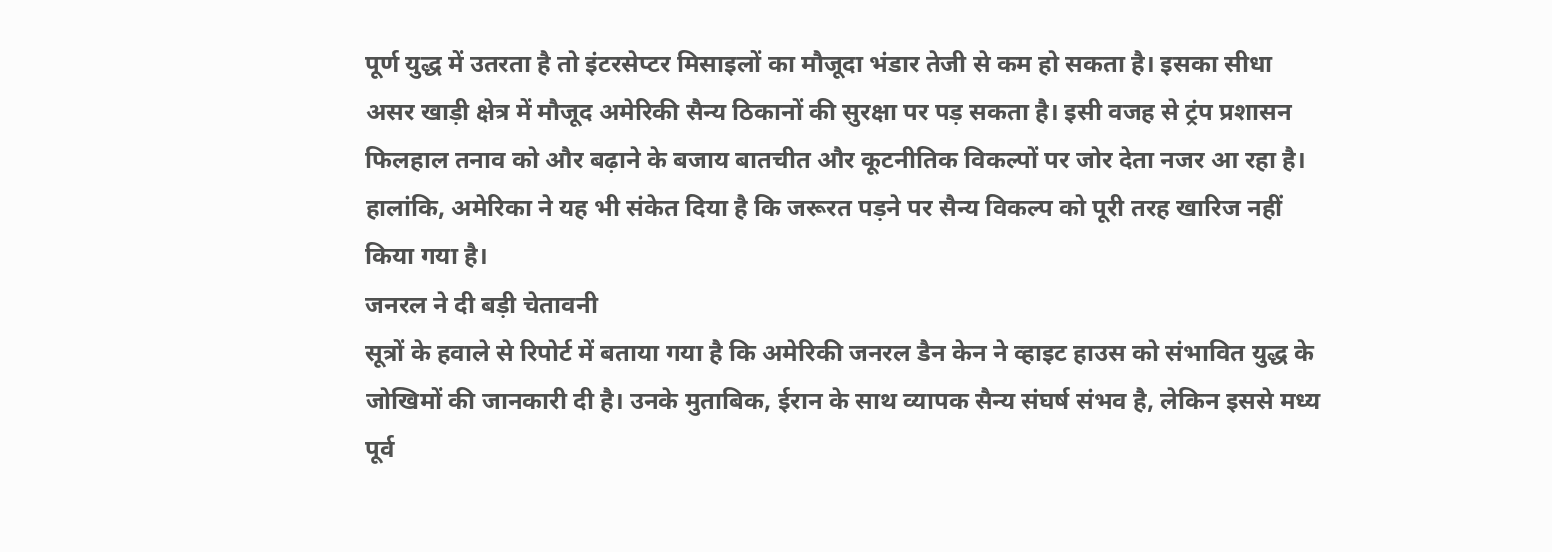पूर्ण युद्ध में उतरता है तो इंटरसेप्टर मिसाइलों का मौजूदा भंडार तेजी से कम हो सकता है। इसका सीधा असर खाड़ी क्षेत्र में मौजूद अमेरिकी सैन्य ठिकानों की सुरक्षा पर पड़ सकता है। इसी वजह से ट्रंप प्रशासन फिलहाल तनाव को और बढ़ाने के बजाय बातचीत और कूटनीतिक विकल्पों पर जोर देता नजर आ रहा है। हालांकि, अमेरिका ने यह भी संकेत दिया है कि जरूरत पड़ने पर सैन्य विकल्प को पूरी तरह खारिज नहीं किया गया है।
जनरल ने दी बड़ी चेतावनी
सूत्रों के हवाले से रिपोर्ट में बताया गया है कि अमेरिकी जनरल डैन केन ने व्हाइट हाउस को संभावित युद्ध के जोखिमों की जानकारी दी है। उनके मुताबिक, ईरान के साथ व्यापक सैन्य संघर्ष संभव है, लेकिन इससे मध्य पूर्व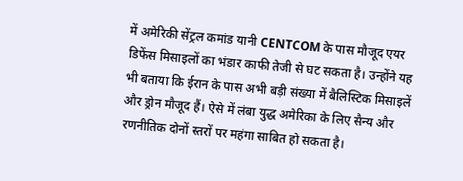में अमेरिकी सेंट्रल कमांड यानी CENTCOM के पास मौजूद एयर डिफेंस मिसाइलों का भंडार काफी तेजी से घट सकता है। उन्होंने यह भी बताया कि ईरान के पास अभी बड़ी संख्या में बैलिस्टिक मिसाइलें और ड्रोन मौजूद हैं। ऐसे में लंबा युद्ध अमेरिका के लिए सैन्य और रणनीतिक दोनों स्तरों पर महंगा साबित हो सकता है।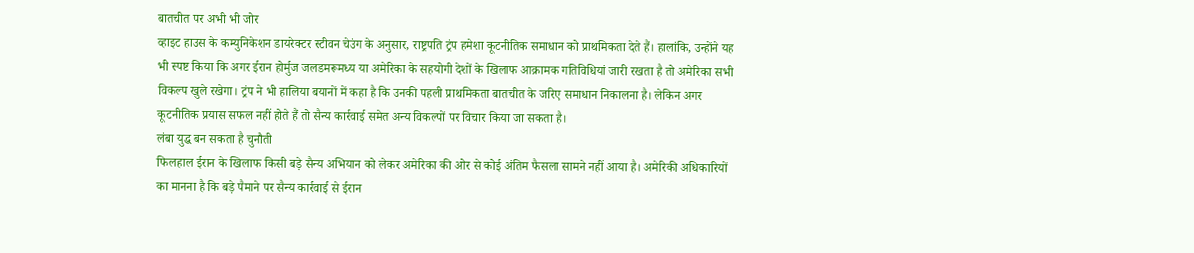बातचीत पर अभी भी जोर
व्हाइट हाउस के कम्युनिकेशन डायरेक्टर स्टीवन चेउंग के अनुसार, राष्ट्रपति ट्रंप हमेशा कूटनीतिक समाधान को प्राथमिकता देते हैं। हालांकि, उन्होंने यह भी स्पष्ट किया कि अगर ईरान होर्मुज जलडमरूमध्य या अमेरिका के सहयोगी देशों के खिलाफ आक्रामक गतिविधियां जारी रखता है तो अमेरिका सभी विकल्प खुले रखेगा। ट्रंप ने भी हालिया बयानों में कहा है कि उनकी पहली प्राथमिकता बातचीत के जरिए समाधान निकालना है। लेकिन अगर कूटनीतिक प्रयास सफल नहीं होते हैं तो सैन्य कार्रवाई समेत अन्य विकल्पों पर विचार किया जा सकता है।
लंबा युद्ध बन सकता है चुनौती
फिलहाल ईरान के खिलाफ किसी बड़े सैन्य अभियान को लेकर अमेरिका की ओर से कोई अंतिम फैसला सामने नहीं आया है। अमेरिकी अधिकारियों का मानना है कि बड़े पैमाने पर सैन्य कार्रवाई से ईरान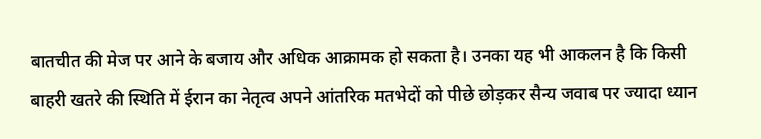बातचीत की मेज पर आने के बजाय और अधिक आक्रामक हो सकता है। उनका यह भी आकलन है कि किसी बाहरी खतरे की स्थिति में ईरान का नेतृत्व अपने आंतरिक मतभेदों को पीछे छोड़कर सैन्य जवाब पर ज्यादा ध्यान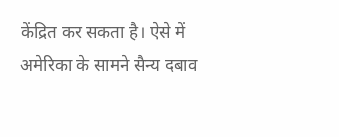केंद्रित कर सकता है। ऐसे में अमेरिका के सामने सैन्य दबाव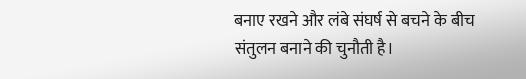बनाए रखने और लंबे संघर्ष से बचने के बीच संतुलन बनाने की चुनौती है।